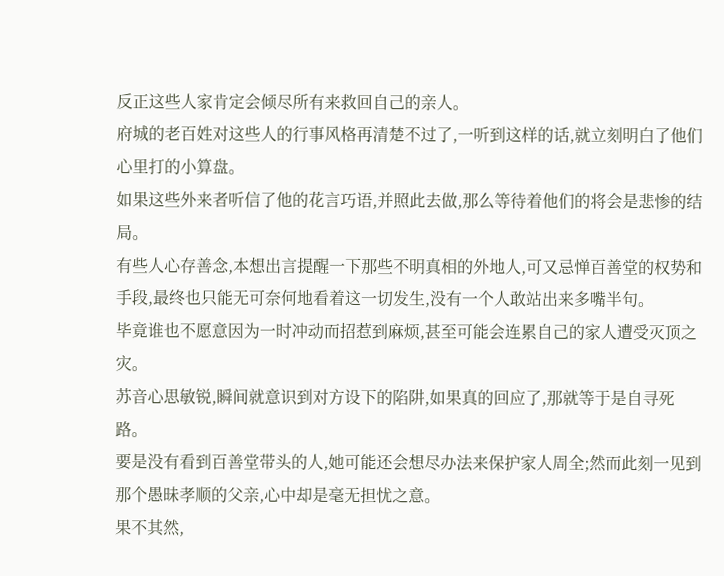反正这些人家肯定会倾尽所有来救回自己的亲人。
府城的老百姓对这些人的行事风格再清楚不过了,一听到这样的话,就立刻明白了他们心里打的小算盘。
如果这些外来者听信了他的花言巧语,并照此去做,那么等待着他们的将会是悲惨的结局。
有些人心存善念,本想出言提醒一下那些不明真相的外地人,可又忌惮百善堂的权势和手段,最终也只能无可奈何地看着这一切发生,没有一个人敢站出来多嘴半句。
毕竟谁也不愿意因为一时冲动而招惹到麻烦,甚至可能会连累自己的家人遭受灭顶之灾。
苏音心思敏锐,瞬间就意识到对方设下的陷阱,如果真的回应了,那就等于是自寻死路。
要是没有看到百善堂带头的人,她可能还会想尽办法来保护家人周全;然而此刻一见到那个愚昧孝顺的父亲,心中却是毫无担忧之意。
果不其然,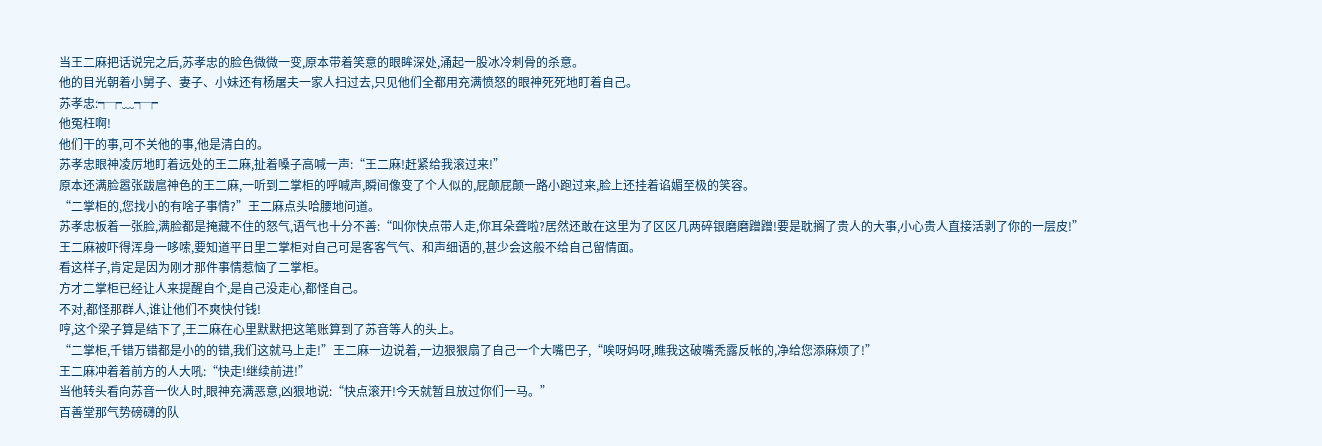当王二麻把话说完之后,苏孝忠的脸色微微一变,原本带着笑意的眼眸深处,涌起一股冰冷刺骨的杀意。
他的目光朝着小舅子、妻子、小妹还有杨屠夫一家人扫过去,只见他们全都用充满愤怒的眼神死死地盯着自己。
苏孝忠:┭┮﹏┭┮
他冤枉啊!
他们干的事,可不关他的事,他是清白的。
苏孝忠眼神凌厉地盯着远处的王二麻,扯着嗓子高喊一声:“王二麻!赶紧给我滚过来!”
原本还满脸嚣张跋扈神色的王二麻,一听到二掌柜的呼喊声,瞬间像变了个人似的,屁颠屁颠一路小跑过来,脸上还挂着谄媚至极的笑容。
“二掌柜的,您找小的有啥子事情?”王二麻点头哈腰地问道。
苏孝忠板着一张脸,满脸都是掩藏不住的怒气,语气也十分不善:“叫你快点带人走,你耳朵聋啦?居然还敢在这里为了区区几两碎银磨磨蹭蹭!要是耽搁了贵人的大事,小心贵人直接活剥了你的一层皮!”
王二麻被吓得浑身一哆嗦,要知道平日里二掌柜对自己可是客客气气、和声细语的,甚少会这般不给自己留情面。
看这样子,肯定是因为刚才那件事情惹恼了二掌柜。
方才二掌柜已经让人来提醒自个,是自己没走心,都怪自己。
不对,都怪那群人,谁让他们不爽快付钱!
哼,这个梁子算是结下了,王二麻在心里默默把这笔账算到了苏音等人的头上。
“二掌柜,千错万错都是小的的错,我们这就马上走!”王二麻一边说着,一边狠狠扇了自己一个大嘴巴子,“唉呀妈呀,瞧我这破嘴秃露反帐的,净给您添麻烦了!”
王二麻冲着着前方的人大吼:“快走!继续前进!”
当他转头看向苏音一伙人时,眼神充满恶意,凶狠地说:“快点滚开!今天就暂且放过你们一马。”
百善堂那气势磅礴的队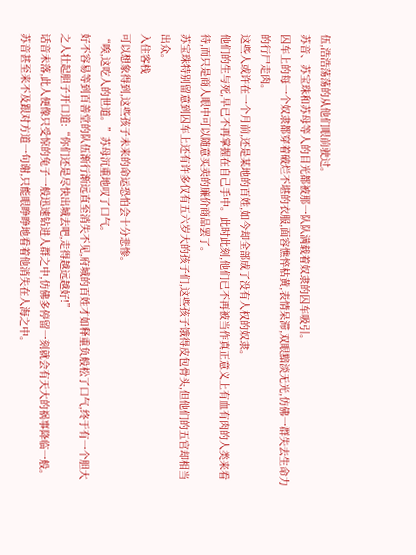伍,浩浩荡荡的从他们眼前驶过。
苏音、苏宝珠和苏母等人的目光都被那一队队满载着奴隶的囚车吸引。
囚车上的每一个奴隶都穿着破烂不堪的衣服,面容憔悴枯黄,表情呆滞,双眼黯淡无光,仿佛一群失去生命力的行尸走肉。
这些人或许在一个月前,还是某地的百姓,如今却全部成了没有人权的奴隶。
他们的生与死,早已不再掌握在自己手中。此时此刻,他们已不再被当作真正意义上有血有肉的人类来看待,而只是商人眼中可以随意买卖的廉价商品罢了。
苏宝珠特别留意到囚车上还有许多仅有五六岁大的孩子们,这些孩子饿得皮包骨头,但他们的五官却相当出众。
入住客栈
可以想象得到,这些孩子未来的命运恐怕会十分悲惨。
“唉,这吃人的世道。”苏母沉重地叹了口气。
好不容易等到百善堂的队伍渐行渐远直至消失不见,府城的百姓才如释重负般松了口气,终于有一个胆大之人壮起胆子开口道:“你们还是尽快出城去吧,走得越远越好!”
话音未落,此人便像只受惊的兔子一般迅速钻进人群之中,仿佛多停留一刻就会有天大的祸事降临一般。
苏音甚至来不及跟对方道一句谢,只能眼睁睁地看着他消失在人海之中。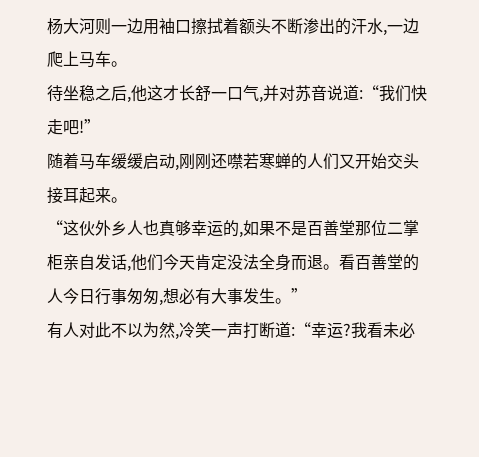杨大河则一边用袖口擦拭着额头不断渗出的汗水,一边爬上马车。
待坐稳之后,他这才长舒一口气,并对苏音说道:“我们快走吧!”
随着马车缓缓启动,刚刚还噤若寒蝉的人们又开始交头接耳起来。
“这伙外乡人也真够幸运的,如果不是百善堂那位二掌柜亲自发话,他们今天肯定没法全身而退。看百善堂的人今日行事匆匆,想必有大事发生。”
有人对此不以为然,冷笑一声打断道:“幸运?我看未必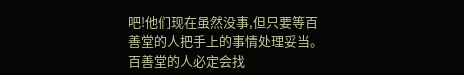吧!他们现在虽然没事,但只要等百善堂的人把手上的事情处理妥当。百善堂的人必定会找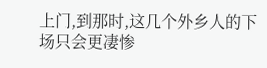上门,到那时,这几个外乡人的下场只会更凄惨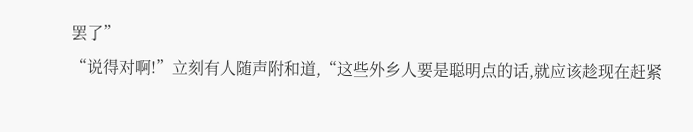罢了”
“说得对啊!”立刻有人随声附和道,“这些外乡人要是聪明点的话,就应该趁现在赶紧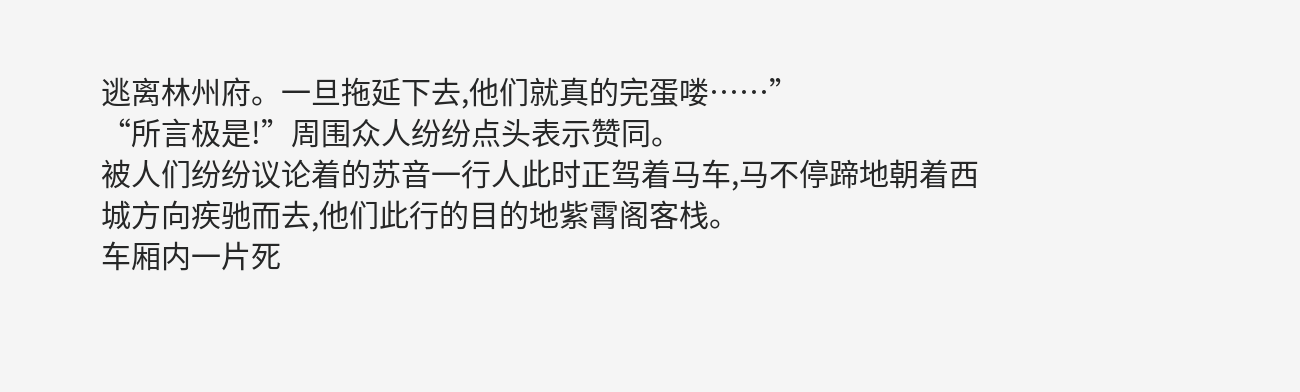逃离林州府。一旦拖延下去,他们就真的完蛋喽……”
“所言极是!”周围众人纷纷点头表示赞同。
被人们纷纷议论着的苏音一行人此时正驾着马车,马不停蹄地朝着西城方向疾驰而去,他们此行的目的地紫霄阁客栈。
车厢内一片死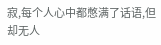寂,每个人心中都憋满了话语,但却无人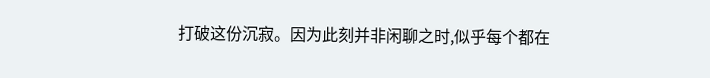打破这份沉寂。因为此刻并非闲聊之时,似乎每个都在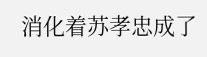消化着苏孝忠成了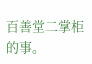百善堂二掌柜的事。